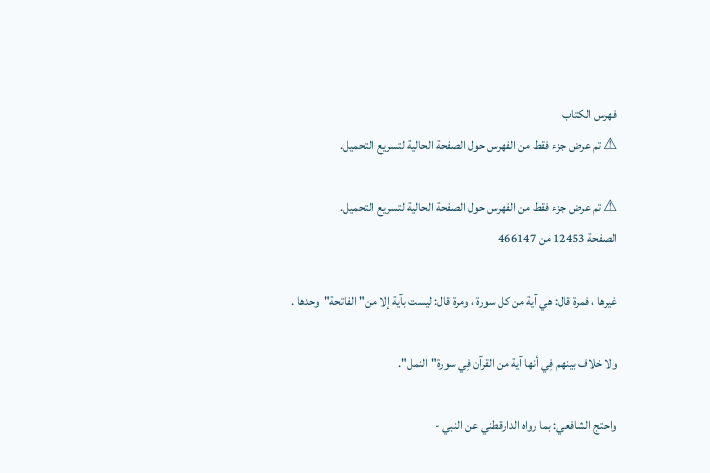فهرس الكتاب
⚠ تم عرض جزء فقط من الفهرس حول الصفحة الحالية لتسريع التحميل.

⚠ تم عرض جزء فقط من الفهرس حول الصفحة الحالية لتسريع التحميل.
الصفحة 12453 من 466147

غيرها ، فمرة قال: هي آية من كل سورة ، ومرة قال: ليست بآية إلا من"الفاتحة"وحدها .

ولا خلاف بينهم فِي أنها آية من القرآن فِي سورة"النمل".

واحتج الشافعي: بما رواه الدارقطني عن النبي -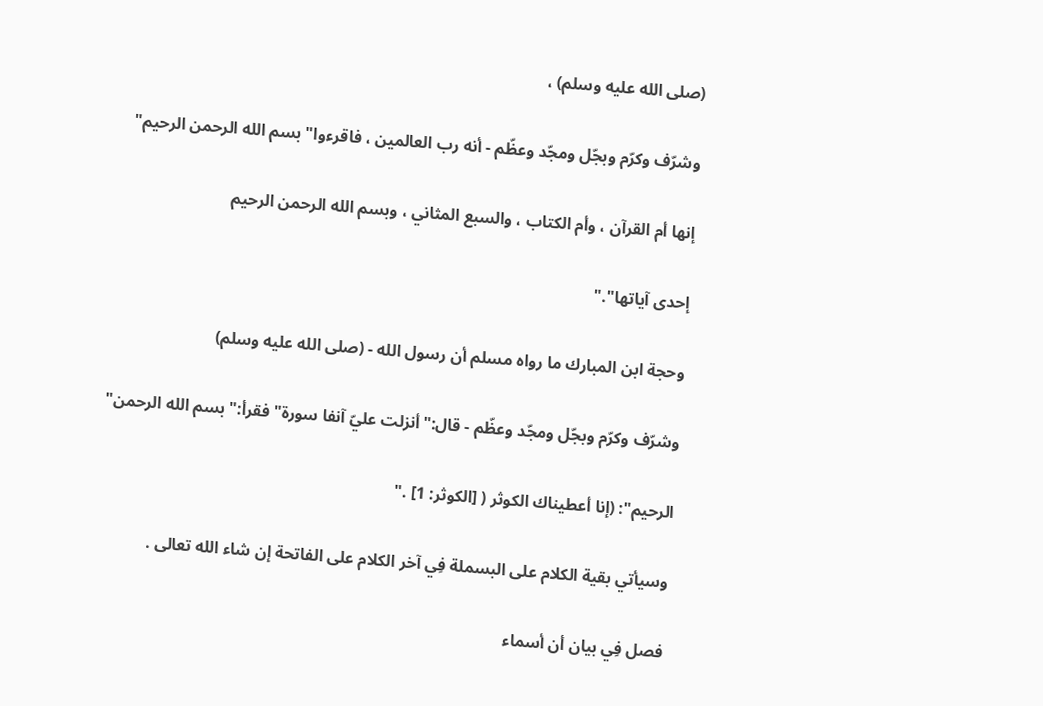(صلى الله عليه وسلم) ،

وشرّف وكرّم وبجّل ومجّد وعظّم - أنه رب العالمين ، فاقرءوا"بسم الله الرحمن الرحيم"

إنها أم القرآن ، وأم الكتاب ، والسبع المثاني ، وبسم الله الرحمن الرحيم

إحدى آياتها"."

وحجة ابن المبارك ما رواه مسلم أن رسول الله - (صلى الله عليه وسلم)

وشرّف وكرّم وبجّل ومجّد وعظّم - قال:"أنزلت عليّ آنفا سورة"فقرأ:"بسم الله الرحمن"

الرحيم": (إنا أعطيناك الكوثر ( [الكوثر: 1] ."

وسيأتي بقية الكلام على البسملة فِي آخر الكلام على الفاتحة إن شاء الله تعالى .

فصل فِي بيان أن أسماء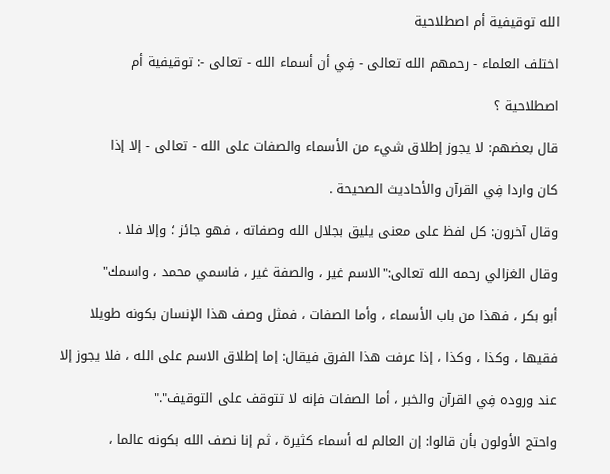الله توقيفية أم اصطلاحية

اختلف العلماء - رحمهم الله تعالى - فِي أن أسماء الله - تعالى -: توقيفية أم

اصطلاحية ؟

قال بعضهم: لا يجوز إطلاق شيء من الأسماء والصفات على الله - تعالى - إلا إذا

كان واردا فِي القرآن والأحاديث الصحيحة .

وقال آخرون: كل لفظ على معنى يليق بجلال الله وصفاته ، فهو جائز ؛ وإلا فلا .

وقال الغزالي رحمه الله تعالى:"الاسم غير ، والصفة غير ، فاسمي محمد ، واسمك"

أبو بكر ، فهذا من باب الأسماء ، وأما الصفات ، فمثل وصف هذا الإنسان بكونه طويلا

فقيها ، وكذا ، وكذا ، إذا عرفت هذا الفرق فيقال: إما إطلاق الاسم على الله ، فلا يجوز إلا

عند وروده فِي القرآن والخبر ، أما الصفات فإنه لا تتوقف على التوقيف"."

واحتج الأولون بأن قالوا: إن العالم له أسماء كثيرة ، ثم إنا نصف الله بكونه عالما ،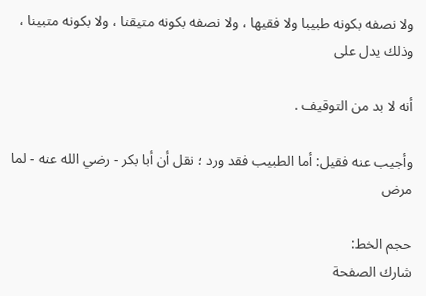ولا نصفه بكونه طبيبا ولا فقيها ، ولا نصفه بكونه متيقنا ، ولا بكونه متبينا ، وذلك يدل على

أنه لا بد من التوقيف .

وأجيب عنه فقيل: أما الطبيب فقد ورد ؛ نقل أن أبا بكر - رضي الله عنه - لما مرض

حجم الخط:
شارك الصفحة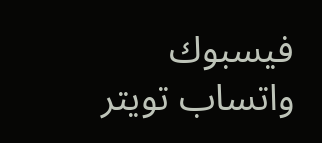فيسبوك واتساب تويتر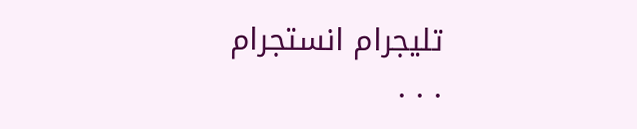تليجرام انستجرام
. . .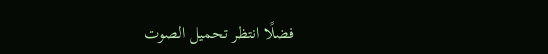فضلًا انتظر تحميل الصوت